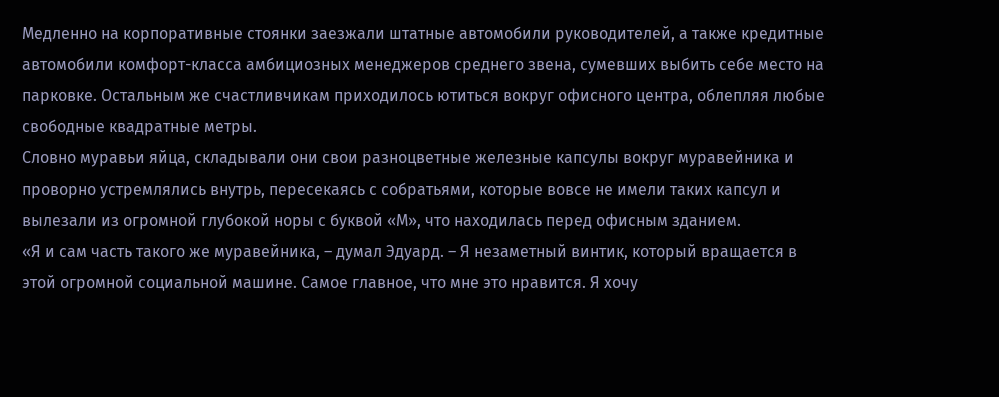Медленно на корпоративные стоянки заезжали штатные автомобили руководителей, а также кредитные автомобили комфорт-класса амбициозных менеджеров среднего звена, сумевших выбить себе место на парковке. Остальным же счастливчикам приходилось ютиться вокруг офисного центра, облепляя любые свободные квадратные метры.
Словно муравьи яйца, складывали они свои разноцветные железные капсулы вокруг муравейника и проворно устремлялись внутрь, пересекаясь с собратьями, которые вовсе не имели таких капсул и вылезали из огромной глубокой норы с буквой «М», что находилась перед офисным зданием.
«Я и сам часть такого же муравейника, – думал Эдуард. – Я незаметный винтик, который вращается в этой огромной социальной машине. Самое главное, что мне это нравится. Я хочу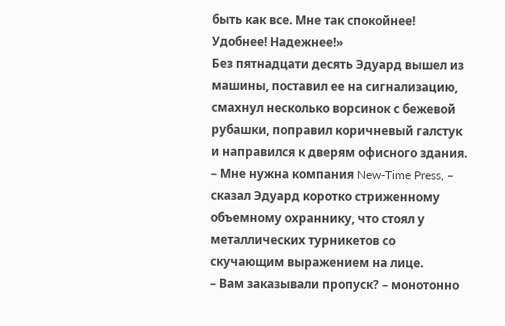быть как все. Мне так спокойнее! Удобнее! Надежнее!»
Без пятнадцати десять Эдуард вышел из машины, поставил ее на сигнализацию, смахнул несколько ворсинок с бежевой рубашки, поправил коричневый галстук и направился к дверям офисного здания.
– Мне нужна компания New-Time Press, – сказал Эдуард коротко стриженному объемному охраннику, что стоял у металлических турникетов со скучающим выражением на лице.
– Вам заказывали пропуск? – монотонно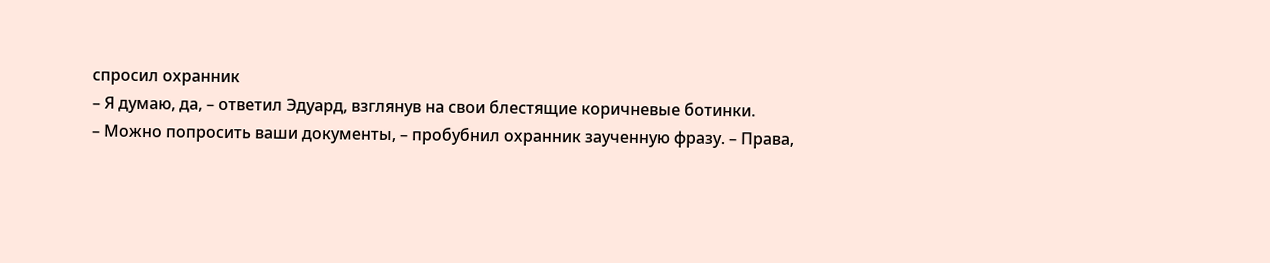спросил охранник
– Я думаю, да, – ответил Эдуард, взглянув на свои блестящие коричневые ботинки.
– Можно попросить ваши документы, – пробубнил охранник заученную фразу. – Права,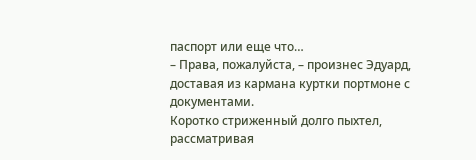паспорт или еще что…
– Права, пожалуйста, – произнес Эдуард, доставая из кармана куртки портмоне с документами.
Коротко стриженный долго пыхтел, рассматривая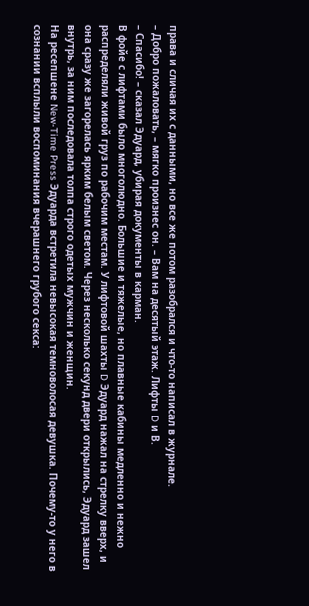права и сличая их с данными, но все же потом разобрался и что-то написал в журнале.
– Добро пожаловать, – мягко произнес он. – Вам на десятый этаж. Лифты D и В.
– Спасибо! – сказал Эдуард, убирая документы в карман.
В фойе с лифтами было многолюдно. Большие и тяжелые, но плавные кабины медленно и нежно распределяли живой груз по рабочим местам. У лифтовой шахты D Эдуард нажал на стрелку вверх, и она сразу же загорелась ярким белым светом. Через несколько секунд двери открылись, Эдуард зашел внутрь, за ним последовала толпа строго одетых мужчин и женщин.
На ресепшене New-Time Press Эдуарда встретила невысокая темноволосая девушка. Почему-то у него в сознании всплыли воспоминания вчерашнего грубого секса: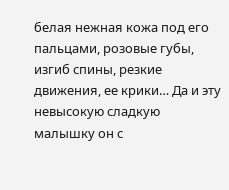белая нежная кожа под его пальцами, розовые губы, изгиб спины, резкие движения, ее крики… Да и эту невысокую сладкую малышку он с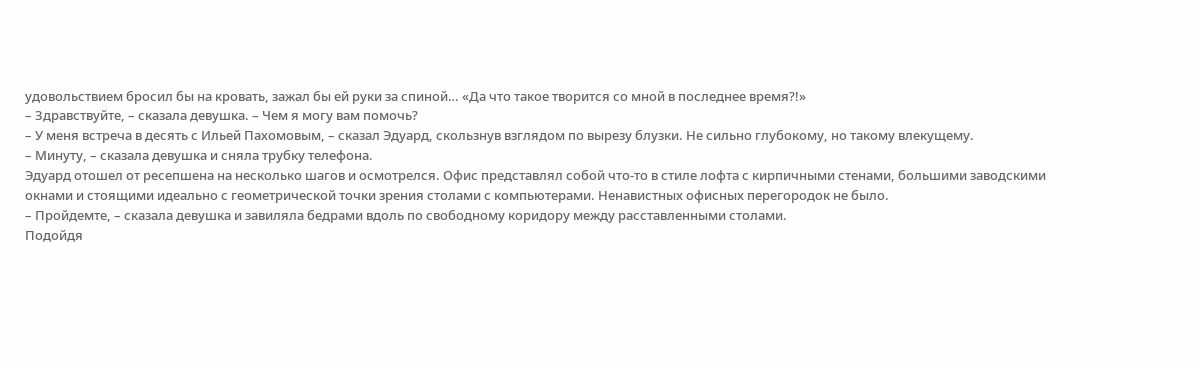удовольствием бросил бы на кровать, зажал бы ей руки за спиной… «Да что такое творится со мной в последнее время?!»
– Здравствуйте, – сказала девушка. – Чем я могу вам помочь?
– У меня встреча в десять с Ильей Пахомовым, – сказал Эдуард, скользнув взглядом по вырезу блузки. Не сильно глубокому, но такому влекущему.
– Минуту, – сказала девушка и сняла трубку телефона.
Эдуард отошел от ресепшена на несколько шагов и осмотрелся. Офис представлял собой что-то в стиле лофта с кирпичными стенами, большими заводскими окнами и стоящими идеально с геометрической точки зрения столами с компьютерами. Ненавистных офисных перегородок не было.
– Пройдемте, – сказала девушка и завиляла бедрами вдоль по свободному коридору между расставленными столами.
Подойдя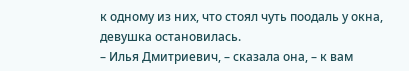к одному из них, что стоял чуть поодаль у окна, девушка остановилась.
– Илья Дмитриевич, – сказала она, – к вам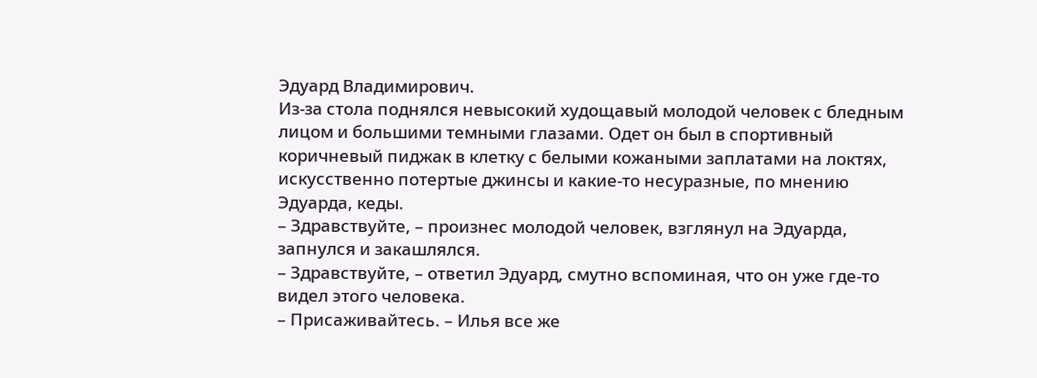Эдуард Владимирович.
Из-за стола поднялся невысокий худощавый молодой человек с бледным лицом и большими темными глазами. Одет он был в спортивный коричневый пиджак в клетку с белыми кожаными заплатами на локтях, искусственно потертые джинсы и какие-то несуразные, по мнению Эдуарда, кеды.
– Здравствуйте, – произнес молодой человек, взглянул на Эдуарда, запнулся и закашлялся.
– Здравствуйте, – ответил Эдуард, смутно вспоминая, что он уже где-то видел этого человека.
– Присаживайтесь. – Илья все же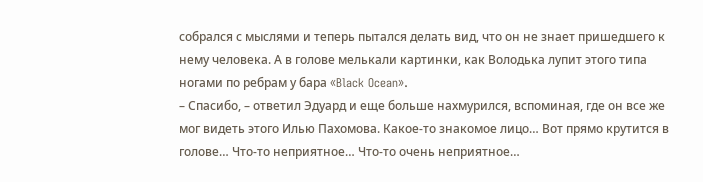собрался с мыслями и теперь пытался делать вид, что он не знает пришедшего к нему человека. А в голове мелькали картинки, как Володька лупит этого типа ногами по ребрам у бара «Black Ocean».
– Спасибо, – ответил Эдуард и еще больше нахмурился, вспоминая, где он все же мог видеть этого Илью Пахомова. Какое-то знакомое лицо… Вот прямо крутится в голове… Что-то неприятное… Что-то очень неприятное…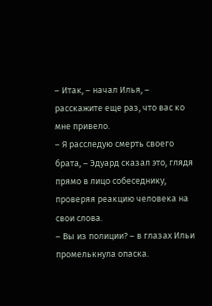– Итак, – начал Илья, – расскажите еще раз, что вас ко мне привело.
– Я расследую смерть своего брата, – Эдуард сказал это, глядя прямо в лицо собеседнику, проверяя реакцию человека на свои слова.
– Вы из полиции? – в глазах Ильи промелькнула опаска.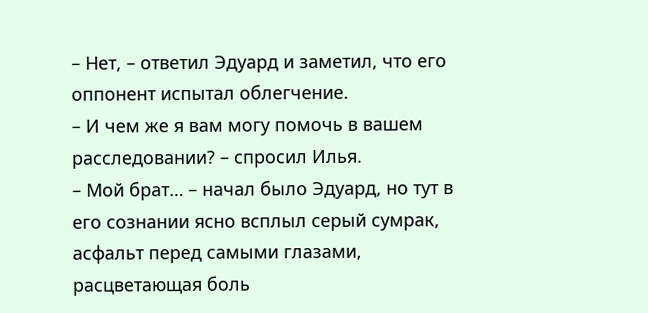– Нет, – ответил Эдуард и заметил, что его оппонент испытал облегчение.
– И чем же я вам могу помочь в вашем расследовании? – спросил Илья.
– Мой брат… – начал было Эдуард, но тут в его сознании ясно всплыл серый сумрак, асфальт перед самыми глазами, расцветающая боль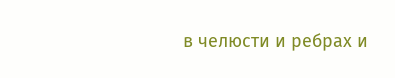в челюсти и ребрах и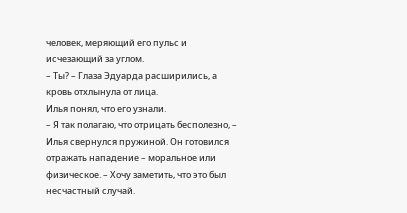человек, меряющий его пульс и исчезающий за углом.
– Ты? – Глаза Эдуарда расширились, а кровь отхлынула от лица.
Илья понял, что его узнали.
– Я так полагаю, что отрицать бесполезно, – Илья свернулся пружиной. Он готовился отражать нападение – моральное или физическое. – Хочу заметить, что это был несчастный случай.